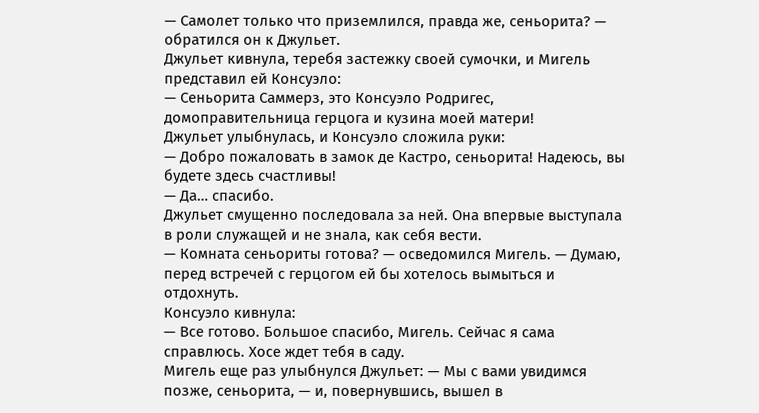— Самолет только что приземлился, правда же, сеньорита? — обратился он к Джульет.
Джульет кивнула, теребя застежку своей сумочки, и Мигель представил ей Консуэло:
— Сеньорита Саммерз, это Консуэло Родригес, домоправительница герцога и кузина моей матери!
Джульет улыбнулась, и Консуэло сложила руки:
— Добро пожаловать в замок де Кастро, сеньорита! Надеюсь, вы будете здесь счастливы!
— Да… спасибо.
Джульет смущенно последовала за ней. Она впервые выступала в роли служащей и не знала, как себя вести.
— Комната сеньориты готова? — осведомился Мигель. — Думаю, перед встречей с герцогом ей бы хотелось вымыться и отдохнуть.
Консуэло кивнула:
— Все готово. Большое спасибо, Мигель. Сейчас я сама справлюсь. Хосе ждет тебя в саду.
Мигель еще раз улыбнулся Джульет: — Мы с вами увидимся позже, сеньорита, — и, повернувшись, вышел в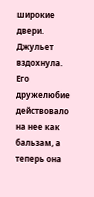широкие двери.
Джульет вздохнула. Его дружелюбие действовало на нее как бальзам, а теперь она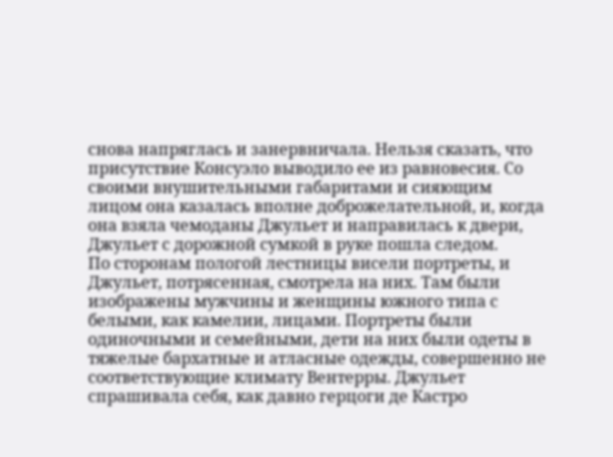снова напряглась и занервничала. Нельзя сказать, что присутствие Консуэло выводило ее из равновесия. Со своими внушительными габаритами и сияющим лицом она казалась вполне доброжелательной, и, когда она взяла чемоданы Джульет и направилась к двери, Джульет с дорожной сумкой в руке пошла следом.
По сторонам пологой лестницы висели портреты, и Джульет, потрясенная, смотрела на них. Там были изображены мужчины и женщины южного типа с белыми, как камелии, лицами. Портреты были одиночными и семейными, дети на них были одеты в тяжелые бархатные и атласные одежды, совершенно не соответствующие климату Вентерры. Джульет спрашивала себя, как давно герцоги де Кастро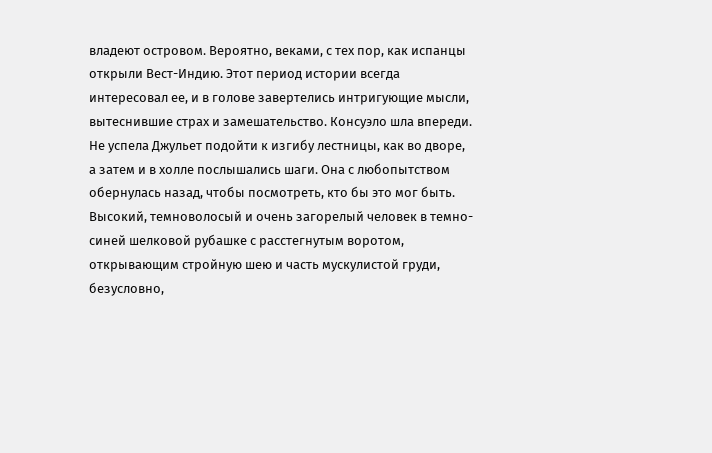владеют островом. Вероятно, веками, с тех пор, как испанцы открыли Вест-Индию. Этот период истории всегда интересовал ее, и в голове завертелись интригующие мысли, вытеснившие страх и замешательство. Консуэло шла впереди. Не успела Джульет подойти к изгибу лестницы, как во дворе, а затем и в холле послышались шаги. Она с любопытством обернулась назад, чтобы посмотреть, кто бы это мог быть. Высокий, темноволосый и очень загорелый человек в темно-синей шелковой рубашке с расстегнутым воротом, открывающим стройную шею и часть мускулистой груди, безусловно,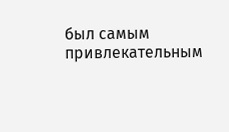был самым привлекательным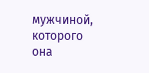мужчиной, которого она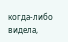когда-либо видела,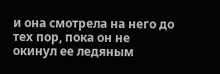и она смотрела на него до тех пор, пока он не окинул ее ледяным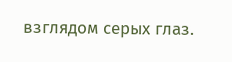взглядом серых глаз.